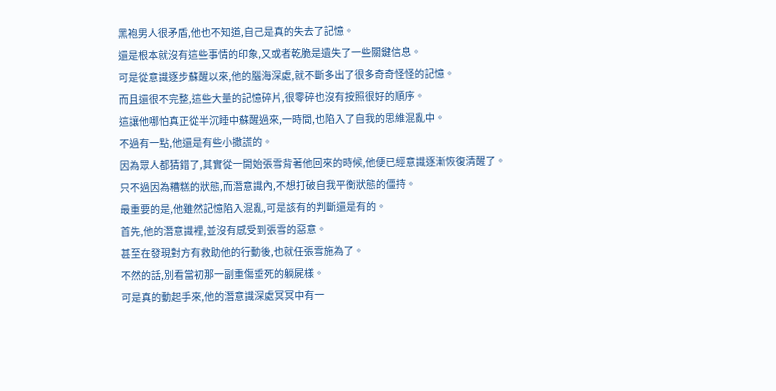黑袍男人很矛盾,他也不知道,自己是真的失去了記憶。
還是根本就沒有這些事情的印象,又或者乾脆是遺失了一些關鍵信息。
可是從意識逐步蘇醒以來,他的腦海深處,就不斷多出了很多奇奇怪怪的記憶。
而且還很不完整,這些大量的記憶碎片,很零碎也沒有按照很好的順序。
這讓他哪怕真正從半沉睡中蘇醒過來,一時間,也陷入了自我的思維混亂中。
不過有一點,他還是有些小撒謊的。
因為眾人都猜錯了,其實從一開始張雪背著他回來的時候,他便已經意識逐漸恢復清醒了。
只不過因為糟糕的狀態,而潛意識內,不想打破自我平衡狀態的僵持。
最重要的是,他雖然記憶陷入混亂,可是該有的判斷還是有的。
首先,他的潛意識裡,並沒有感受到張雪的惡意。
甚至在發現對方有救助他的行動後,也就任張雪施為了。
不然的話,別看當初那一副重傷垂死的躺屍樣。
可是真的動起手來,他的潛意識深處冥冥中有一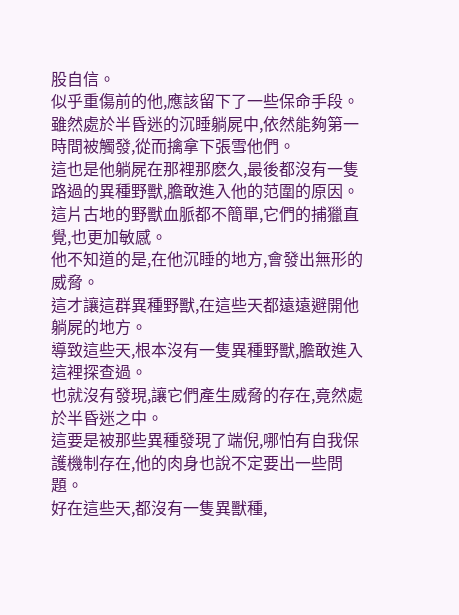股自信。
似乎重傷前的他,應該留下了一些保命手段。
雖然處於半昏迷的沉睡躺屍中,依然能夠第一時間被觸發,從而擒拿下張雪他們。
這也是他躺屍在那裡那麽久,最後都沒有一隻路過的異種野獸,膽敢進入他的范圍的原因。
這片古地的野獸血脈都不簡單,它們的捕獵直覺,也更加敏感。
他不知道的是,在他沉睡的地方,會發出無形的威脅。
這才讓這群異種野獸,在這些天都遠遠避開他躺屍的地方。
導致這些天,根本沒有一隻異種野獸,膽敢進入這裡探查過。
也就沒有發現,讓它們產生威脅的存在,竟然處於半昏迷之中。
這要是被那些異種發現了端倪,哪怕有自我保護機制存在,他的肉身也說不定要出一些問題。
好在這些天,都沒有一隻異獸種,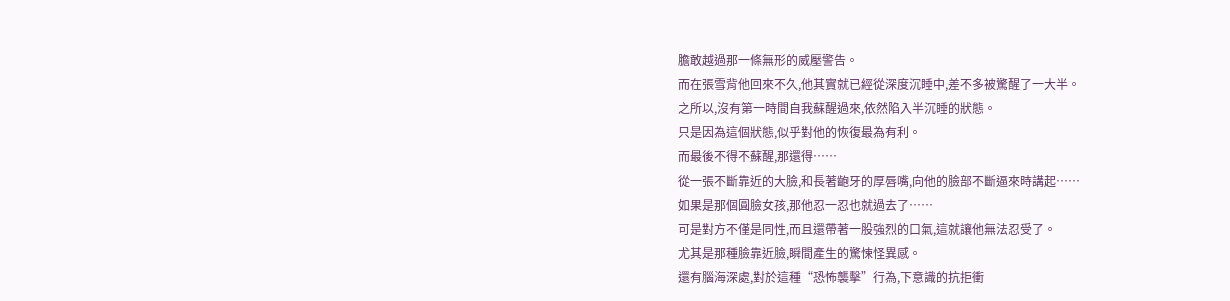膽敢越過那一條無形的威壓警告。
而在張雪背他回來不久,他其實就已經從深度沉睡中,差不多被驚醒了一大半。
之所以,沒有第一時間自我蘇醒過來,依然陷入半沉睡的狀態。
只是因為這個狀態,似乎對他的恢復最為有利。
而最後不得不蘇醒,那還得……
從一張不斷靠近的大臉,和長著齙牙的厚唇嘴,向他的臉部不斷逼來時講起……
如果是那個圓臉女孩,那他忍一忍也就過去了……
可是對方不僅是同性,而且還帶著一股強烈的口氣,這就讓他無法忍受了。
尤其是那種臉靠近臉,瞬間產生的驚悚怪異感。
還有腦海深處,對於這種“恐怖襲擊”行為,下意識的抗拒衝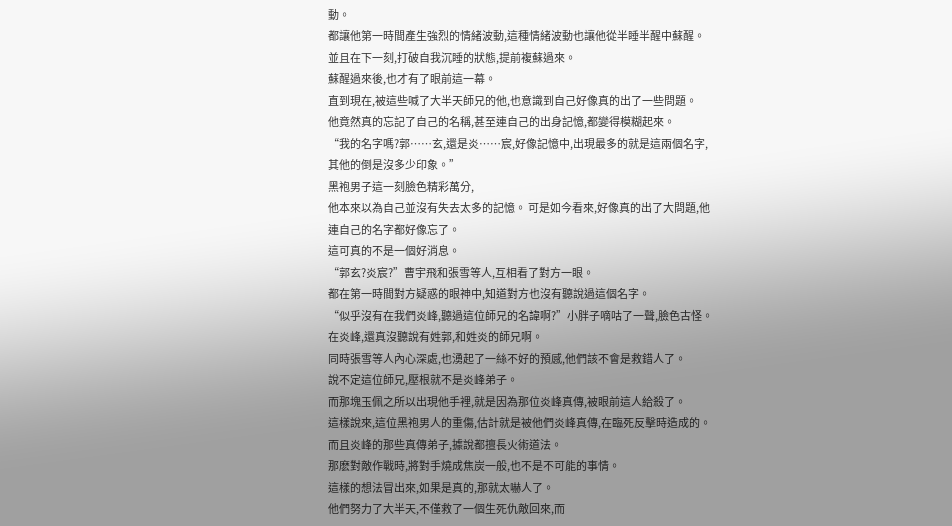動。
都讓他第一時間產生強烈的情緒波動,這種情緒波動也讓他從半睡半醒中蘇醒。
並且在下一刻,打破自我沉睡的狀態,提前複蘇過來。
蘇醒過來後,也才有了眼前這一幕。
直到現在,被這些喊了大半天師兄的他,也意識到自己好像真的出了一些問題。
他竟然真的忘記了自己的名稱,甚至連自己的出身記憶,都變得模糊起來。
“我的名字嗎?郭……玄,還是炎……宸,好像記憶中,出現最多的就是這兩個名字,其他的倒是沒多少印象。”
黑袍男子這一刻臉色精彩萬分,
他本來以為自己並沒有失去太多的記憶。 可是如今看來,好像真的出了大問題,他連自己的名字都好像忘了。
這可真的不是一個好消息。
“郭玄?炎宸?”曹宇飛和張雪等人,互相看了對方一眼。
都在第一時間對方疑惑的眼神中,知道對方也沒有聽說過這個名字。
“似乎沒有在我們炎峰,聽過這位師兄的名諱啊?”小胖子嘀咕了一聲,臉色古怪。
在炎峰,還真沒聽說有姓郭,和姓炎的師兄啊。
同時張雪等人內心深處,也湧起了一絲不好的預感,他們該不會是救錯人了。
說不定這位師兄,壓根就不是炎峰弟子。
而那塊玉佩之所以出現他手裡,就是因為那位炎峰真傳,被眼前這人給殺了。
這樣說來,這位黑袍男人的重傷,估計就是被他們炎峰真傳,在臨死反擊時造成的。
而且炎峰的那些真傳弟子,據說都擅長火術道法。
那麽對敵作戰時,將對手燒成焦炭一般,也不是不可能的事情。
這樣的想法冒出來,如果是真的,那就太嚇人了。
他們努力了大半天,不僅救了一個生死仇敵回來,而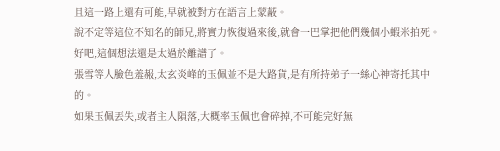且這一路上還有可能,早就被對方在語言上蒙蔽。
說不定等這位不知名的師兄,將實力恢復過來後,就會一巴掌把他們幾個小蝦米拍死。
好吧,這個想法還是太過於離譜了。
張雪等人臉色羞赧,太玄炎峰的玉佩並不是大路貨,是有所持弟子一絲心神寄托其中的。
如果玉佩丟失,或者主人隕落,大概率玉佩也會碎掉,不可能完好無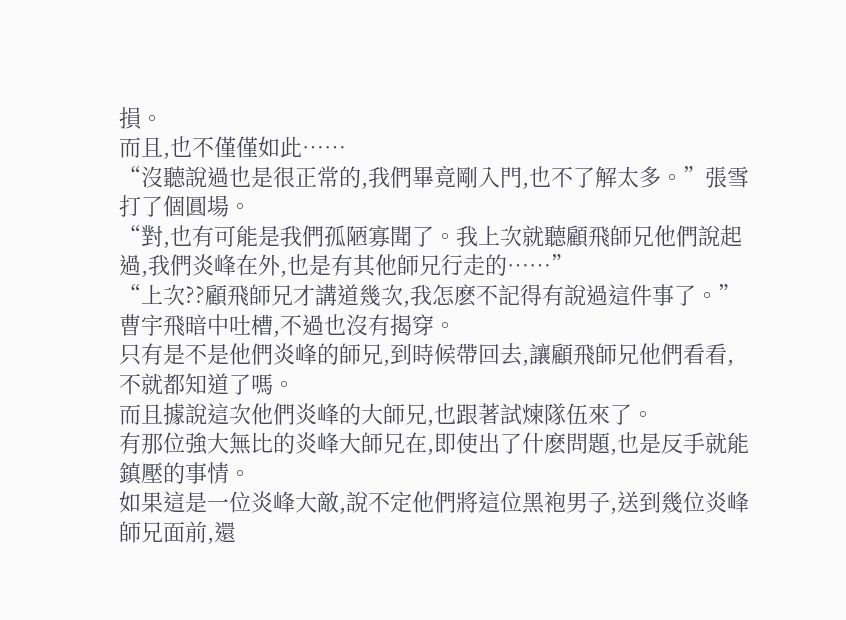損。
而且,也不僅僅如此……
“沒聽說過也是很正常的,我們畢竟剛入門,也不了解太多。”張雪打了個圓場。
“對,也有可能是我們孤陋寡聞了。我上次就聽顧飛師兄他們說起過,我們炎峰在外,也是有其他師兄行走的……”
“上次??顧飛師兄才講道幾次,我怎麽不記得有說過這件事了。”曹宇飛暗中吐槽,不過也沒有揭穿。
只有是不是他們炎峰的師兄,到時候帶回去,讓顧飛師兄他們看看,不就都知道了嗎。
而且據說這次他們炎峰的大師兄,也跟著試煉隊伍來了。
有那位強大無比的炎峰大師兄在,即使出了什麽問題,也是反手就能鎮壓的事情。
如果這是一位炎峰大敵,說不定他們將這位黑袍男子,送到幾位炎峰師兄面前,還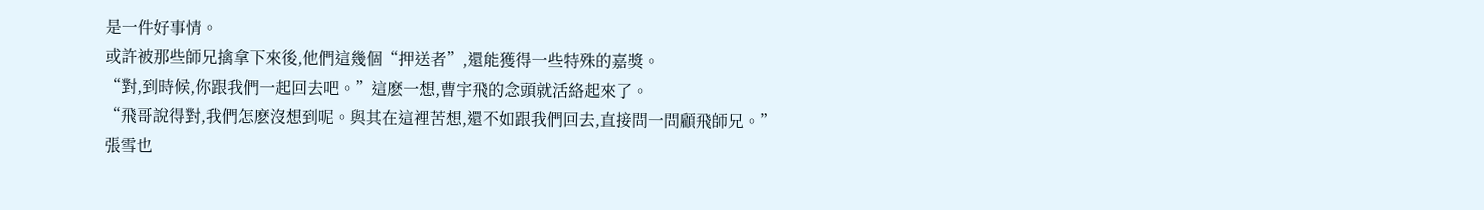是一件好事情。
或許被那些師兄擒拿下來後,他們這幾個“押送者”,還能獲得一些特殊的嘉獎。
“對,到時候,你跟我們一起回去吧。”這麽一想,曹宇飛的念頭就活絡起來了。
“飛哥說得對,我們怎麽沒想到呢。與其在這裡苦想,還不如跟我們回去,直接問一問顧飛師兄。”
張雪也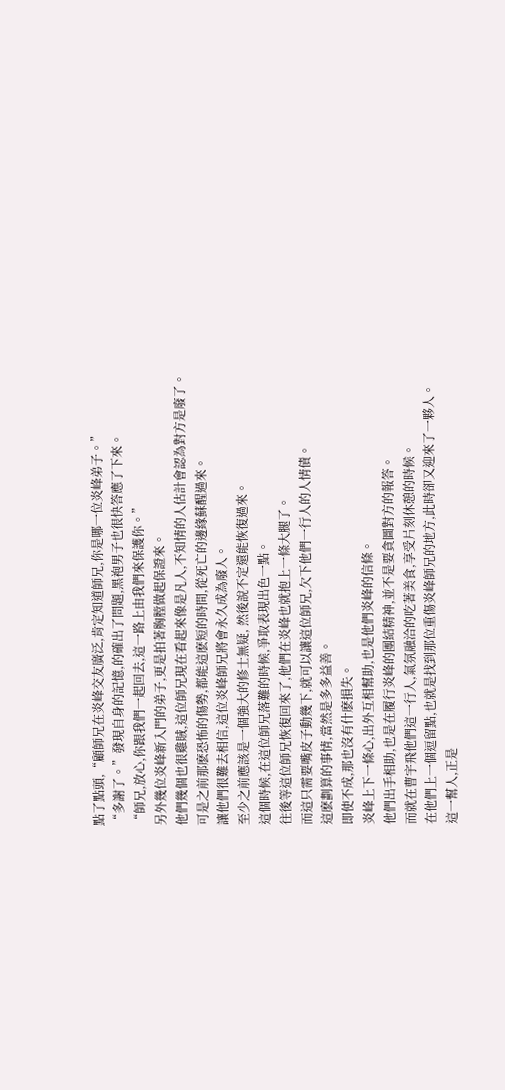點了點頭,“顧師兄在炎峰交友廣泛,肯定知道師兄,你是哪一位炎峰弟子。”
“多謝了。”發現自身的記憶,的確出了問題,黑袍男子也很快答應了下來。
“師兄,放心,你跟我們一起回去,這一路上由我們來保護你。”
另外幾位炎峰新入門的弟子,更是拍著胸膛做起保證來。
他們幾個也很雞賊,這位師兄現在看起來像是凡人,不知情的人估計會認為對方是廢了。
可是之前那麽恐怖的傷勢,都能這麽短的時間,從死亡的邊緣蘇醒過來。
讓他們很難去相信,這位炎峰師兄將會永久成為廢人。
至少之前應該是一個強大的修士無疑, 然後說不定還能恢復過來。
這個時候,在這位師兄落難的時候,爭取表現出色一點。
往後等這位師兄恢復回來了,他們在炎峰也就抱上一條大腿了。
而這只需要嘴皮子動幾下,就可以讓這位師兄,欠下他們一行人的人情債。
這麽劃算的事情,當然是多多益善。
即使不成,那也沒有什麽損失。
炎峰上下一條心,出外互相幫助,也是他們炎峰的信條。
他們出手相助,也是在履行炎峰的團結精神,並不是要貪圖對方的報答。
而就在曹宇飛他們這一行人,氣氛融洽的吃著美食,享受片刻休憩的時候。
在他們上一個逗留點,也就是找到那位重傷炎峰師兄的地方,此時卻又迎來了一夥人。
這一幫人,正是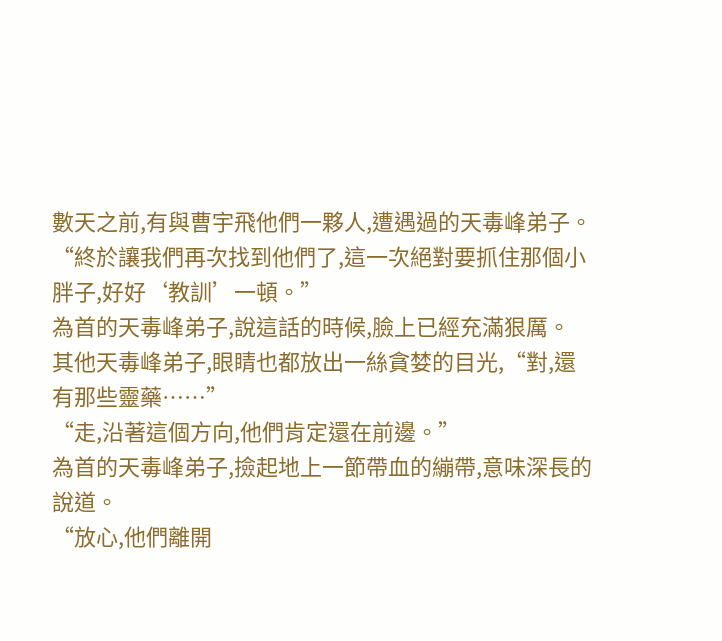數天之前,有與曹宇飛他們一夥人,遭遇過的天毒峰弟子。
“終於讓我們再次找到他們了,這一次絕對要抓住那個小胖子,好好‘教訓’一頓。”
為首的天毒峰弟子,說這話的時候,臉上已經充滿狠厲。
其他天毒峰弟子,眼睛也都放出一絲貪婪的目光,“對,還有那些靈藥……”
“走,沿著這個方向,他們肯定還在前邊。”
為首的天毒峰弟子,撿起地上一節帶血的繃帶,意味深長的說道。
“放心,他們離開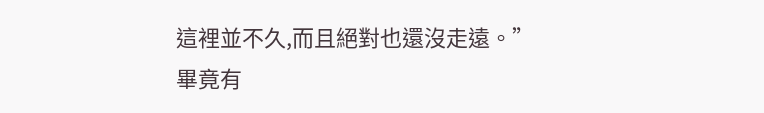這裡並不久,而且絕對也還沒走遠。”
畢竟有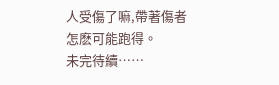人受傷了嘛,帶著傷者怎麽可能跑得。
未完待續……